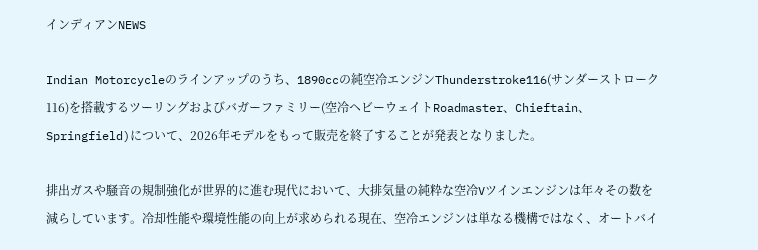インディアンNEWS

Indian Motorcycleのラインアップのうち、1890ccの純空冷エンジンThunderstroke116(サンダーストローク116)を搭載するツーリングおよびバガーファミリー(空冷ヘビーウェイトRoadmaster、Chieftain、Springfield)について、2026年モデルをもって販売を終了することが発表となりました。

排出ガスや騒音の規制強化が世界的に進む現代において、大排気量の純粋な空冷Vツインエンジンは年々その数を減らしています。冷却性能や環境性能の向上が求められる現在、空冷エンジンは単なる機構ではなく、オートバイ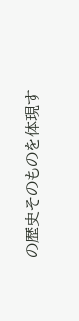の歴史そのものを体現す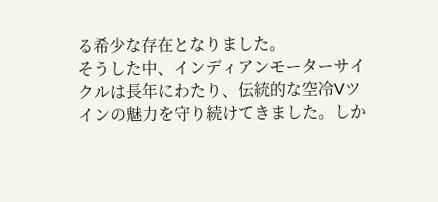る希少な存在となりました。
そうした中、インディアンモーターサイクルは長年にわたり、伝統的な空冷Vツインの魅力を守り続けてきました。しか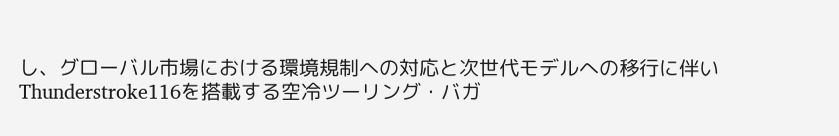し、グローバル市場における環境規制への対応と次世代モデルへの移行に伴いThunderstroke116を搭載する空冷ツーリング・バガ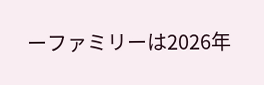ーファミリーは2026年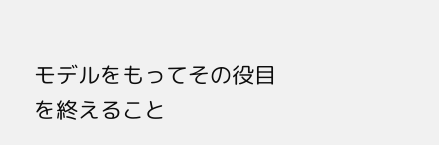モデルをもってその役目を終えること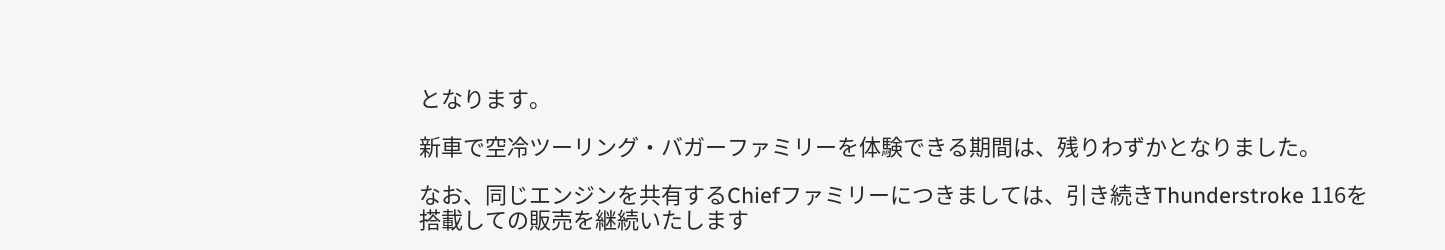となります。

新車で空冷ツーリング・バガーファミリーを体験できる期間は、残りわずかとなりました。

なお、同じエンジンを共有するChiefファミリーにつきましては、引き続きThunderstroke 116を搭載しての販売を継続いたします